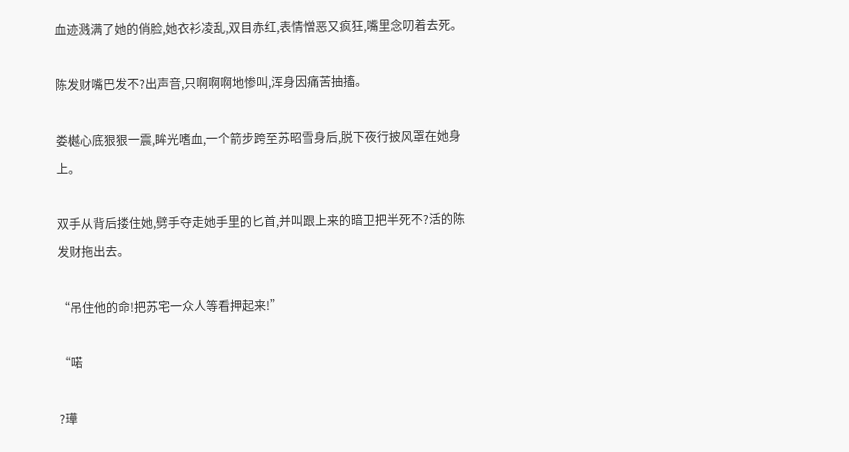血迹溅满了她的俏脸,她衣衫凌乱,双目赤红,表情憎恶又疯狂,嘴里念叨着去死。

陈发财嘴巴发不?出声音,只啊啊啊地惨叫,浑身因痛苦抽搐。

娄樾心底狠狠一震,眸光嗜血,一个箭步跨至苏昭雪身后,脱下夜行披风罩在她身上。

双手从背后搂住她,劈手夺走她手里的匕首,并叫跟上来的暗卫把半死不?活的陈发财拖出去。

“吊住他的命!把苏宅一众人等看押起来!”

“喏

?璍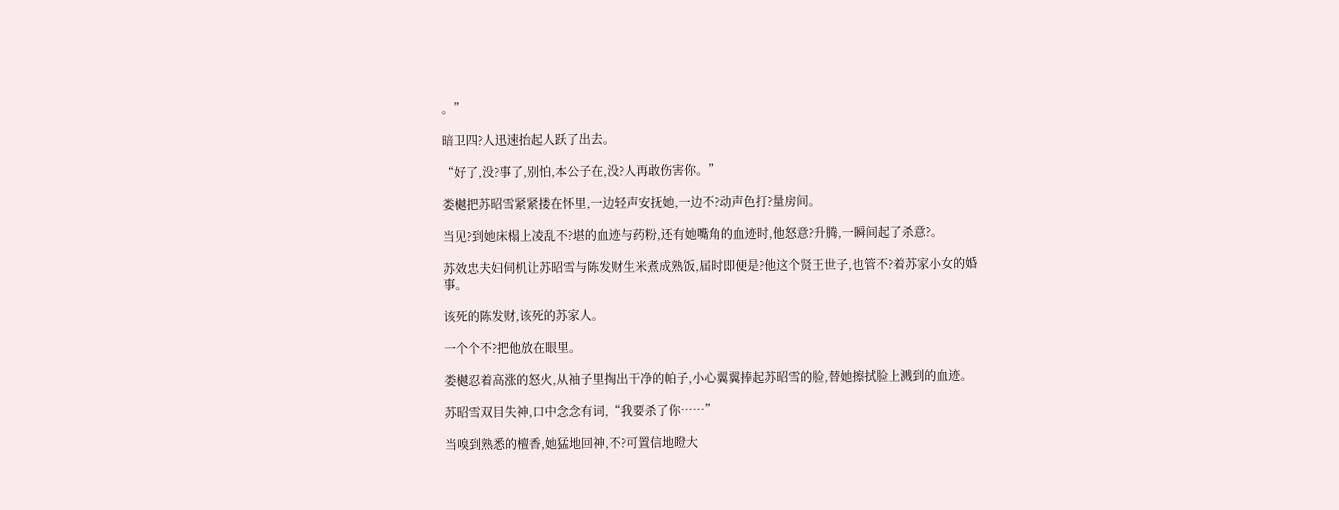。”

暗卫四?人迅速抬起人跃了出去。

“好了,没?事了,别怕,本公子在,没?人再敢伤害你。”

娄樾把苏昭雪紧紧搂在怀里,一边轻声安抚她,一边不?动声色打?量房间。

当见?到她床榻上凌乱不?堪的血迹与药粉,还有她嘴角的血迹时,他怒意?升腾,一瞬间起了杀意?。

苏效忠夫妇伺机让苏昭雪与陈发财生米煮成熟饭,届时即便是?他这个贤王世子,也管不?着苏家小女的婚事。

该死的陈发财,该死的苏家人。

一个个不?把他放在眼里。

娄樾忍着高涨的怒火,从袖子里掏出干净的帕子,小心翼翼捧起苏昭雪的脸,替她擦拭脸上溅到的血迹。

苏昭雪双目失神,口中念念有词,“我要杀了你……”

当嗅到熟悉的檀香,她猛地回神,不?可置信地瞪大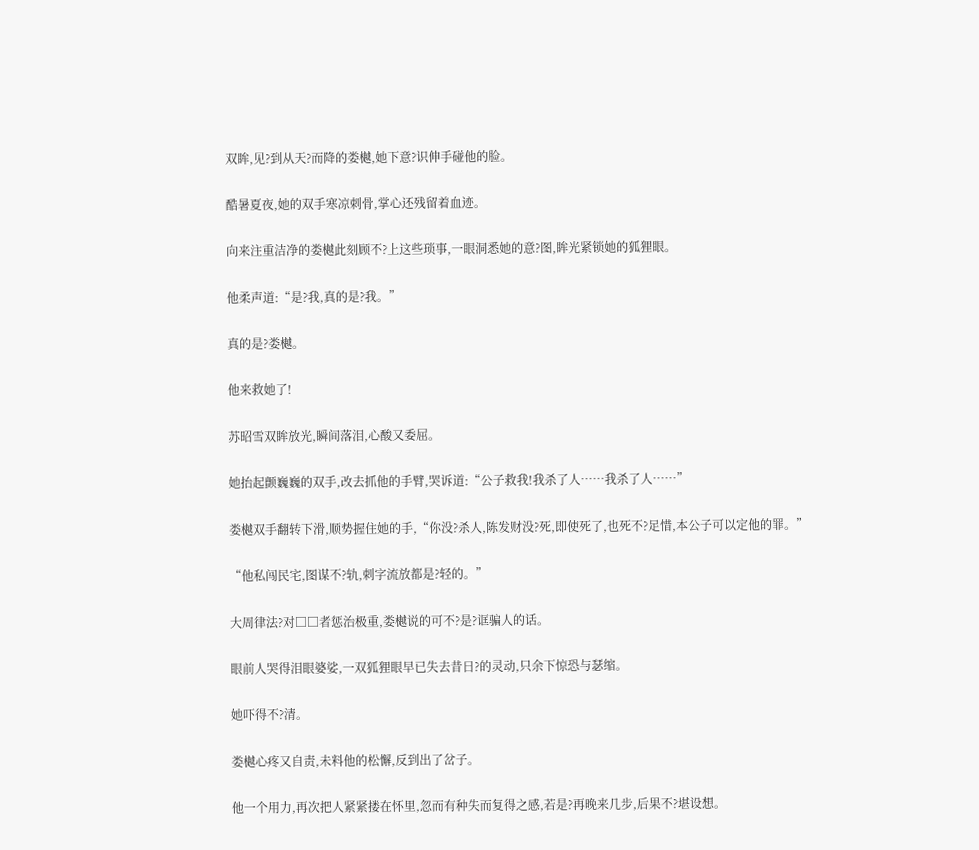双眸,见?到从天?而降的娄樾,她下意?识伸手碰他的脸。

酷暑夏夜,她的双手寒凉刺骨,掌心还残留着血迹。

向来注重洁净的娄樾此刻顾不?上这些琐事,一眼洞悉她的意?图,眸光紧锁她的狐狸眼。

他柔声道:“是?我,真的是?我。”

真的是?娄樾。

他来救她了!

苏昭雪双眸放光,瞬间落泪,心酸又委屈。

她抬起颤巍巍的双手,改去抓他的手臂,哭诉道:“公子救我!我杀了人……我杀了人……”

娄樾双手翻转下滑,顺势握住她的手,“你没?杀人,陈发财没?死,即使死了,也死不?足惜,本公子可以定他的罪。”

“他私闯民宅,图谋不?轨,刺字流放都是?轻的。”

大周律法?对□□者惩治极重,娄樾说的可不?是?诓骗人的话。

眼前人哭得泪眼婆娑,一双狐狸眼早已失去昔日?的灵动,只余下惊恐与瑟缩。

她吓得不?清。

娄樾心疼又自责,未料他的松懈,反到出了岔子。

他一个用力,再次把人紧紧搂在怀里,忽而有种失而复得之感,若是?再晚来几步,后果不?堪设想。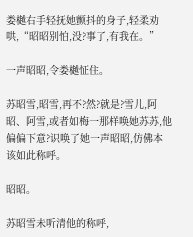娄樾右手轻抚她颤抖的身子,轻柔劝哄,“昭昭别怕,没?事了,有我在。”

一声昭昭,令娄樾怔住。

苏昭雪,昭雪,再不?然?就是?雪儿,阿昭、阿雪,或者如梅一那样唤她苏苏,他偏偏下意?识唤了她一声昭昭,仿佛本该如此称呼。

昭昭。

苏昭雪未听清他的称呼,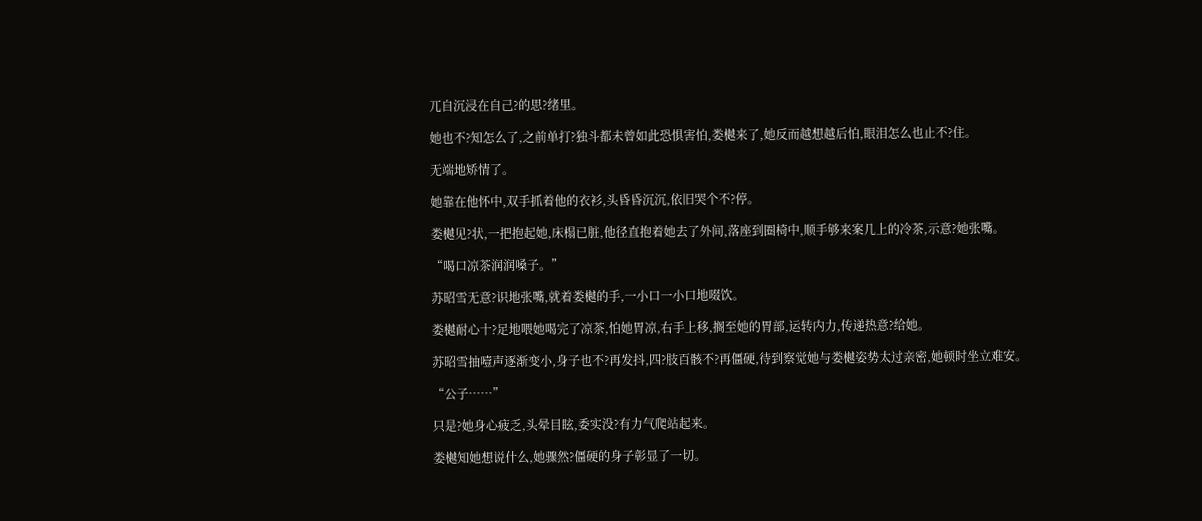兀自沉浸在自己?的思?绪里。

她也不?知怎么了,之前单打?独斗都未曾如此恐惧害怕,娄樾来了,她反而越想越后怕,眼泪怎么也止不?住。

无端地矫情了。

她靠在他怀中,双手抓着他的衣衫,头昏昏沉沉,依旧哭个不?停。

娄樾见?状,一把抱起她,床榻已脏,他径直抱着她去了外间,落座到圈椅中,顺手够来案几上的冷茶,示意?她张嘴。

“喝口凉茶润润嗓子。”

苏昭雪无意?识地张嘴,就着娄樾的手,一小口一小口地啜饮。

娄樾耐心十?足地喂她喝完了凉茶,怕她胃凉,右手上移,搁至她的胃部,运转内力,传递热意?给她。

苏昭雪抽噎声逐渐变小,身子也不?再发抖,四?肢百骸不?再僵硬,待到察觉她与娄樾姿势太过亲密,她顿时坐立难安。

“公子……”

只是?她身心疲乏,头晕目眩,委实没?有力气爬站起来。

娄樾知她想说什么,她骤然?僵硬的身子彰显了一切。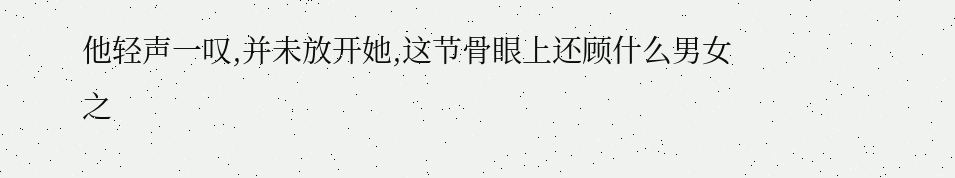他轻声一叹,并未放开她,这节骨眼上还顾什么男女之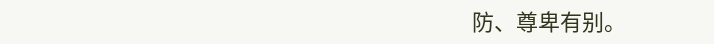防、尊卑有别。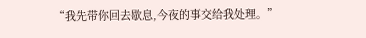“我先带你回去歇息,今夜的事交给我处理。”